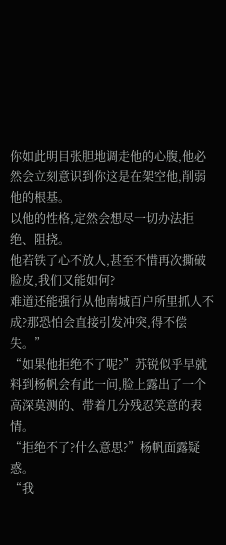你如此明目张胆地调走他的心腹,他必然会立刻意识到你这是在架空他,削弱他的根基。
以他的性格,定然会想尽一切办法拒绝、阻挠。
他若铁了心不放人,甚至不惜再次撕破脸皮,我们又能如何?
难道还能强行从他南城百户所里抓人不成?那恐怕会直接引发冲突,得不偿失。”
“如果他拒绝不了呢?”苏锐似乎早就料到杨帆会有此一问,脸上露出了一个高深莫测的、带着几分残忍笑意的表情。
“拒绝不了?什么意思?”杨帆面露疑惑。
“我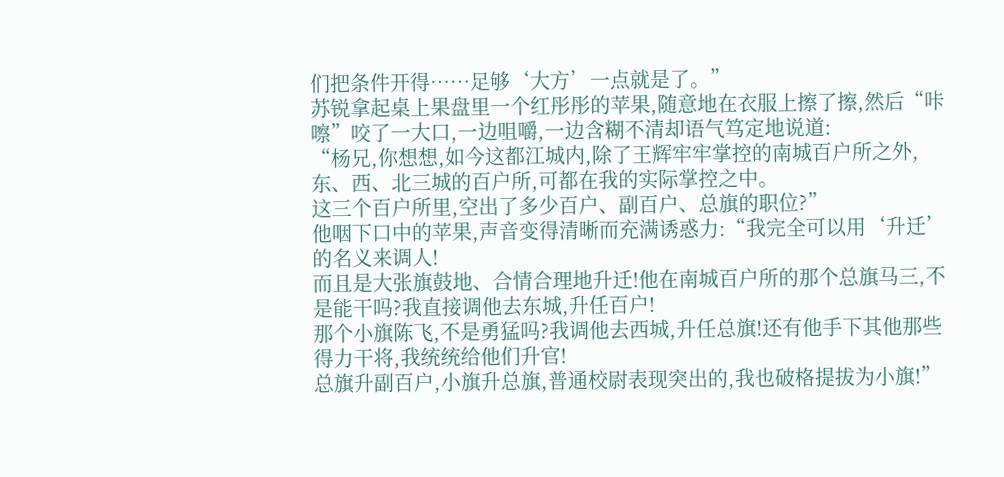们把条件开得……足够‘大方’一点就是了。”
苏锐拿起桌上果盘里一个红彤彤的苹果,随意地在衣服上擦了擦,然后“咔嚓”咬了一大口,一边咀嚼,一边含糊不清却语气笃定地说道:
“杨兄,你想想,如今这都江城内,除了王辉牢牢掌控的南城百户所之外,东、西、北三城的百户所,可都在我的实际掌控之中。
这三个百户所里,空出了多少百户、副百户、总旗的职位?”
他咽下口中的苹果,声音变得清晰而充满诱惑力:“我完全可以用‘升迁’的名义来调人!
而且是大张旗鼓地、合情合理地升迁!他在南城百户所的那个总旗马三,不是能干吗?我直接调他去东城,升任百户!
那个小旗陈飞,不是勇猛吗?我调他去西城,升任总旗!还有他手下其他那些得力干将,我统统给他们升官!
总旗升副百户,小旗升总旗,普通校尉表现突出的,我也破格提拔为小旗!”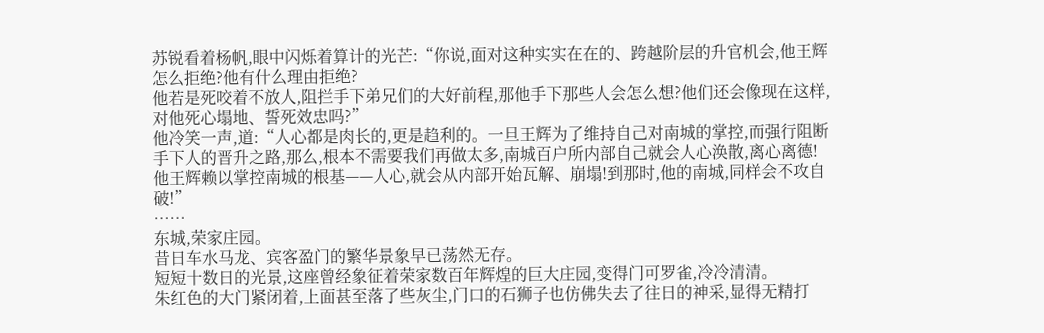苏锐看着杨帆,眼中闪烁着算计的光芒:“你说,面对这种实实在在的、跨越阶层的升官机会,他王辉怎么拒绝?他有什么理由拒绝?
他若是死咬着不放人,阻拦手下弟兄们的大好前程,那他手下那些人会怎么想?他们还会像现在这样,对他死心塌地、誓死效忠吗?”
他冷笑一声,道:“人心都是肉长的,更是趋利的。一旦王辉为了维持自己对南城的掌控,而强行阻断手下人的晋升之路,那么,根本不需要我们再做太多,南城百户所内部自己就会人心涣散,离心离德!
他王辉赖以掌控南城的根基——人心,就会从内部开始瓦解、崩塌!到那时,他的南城,同样会不攻自破!”
……
东城,荣家庄园。
昔日车水马龙、宾客盈门的繁华景象早已荡然无存。
短短十数日的光景,这座曾经象征着荣家数百年辉煌的巨大庄园,变得门可罗雀,冷冷清清。
朱红色的大门紧闭着,上面甚至落了些灰尘,门口的石狮子也仿佛失去了往日的神采,显得无精打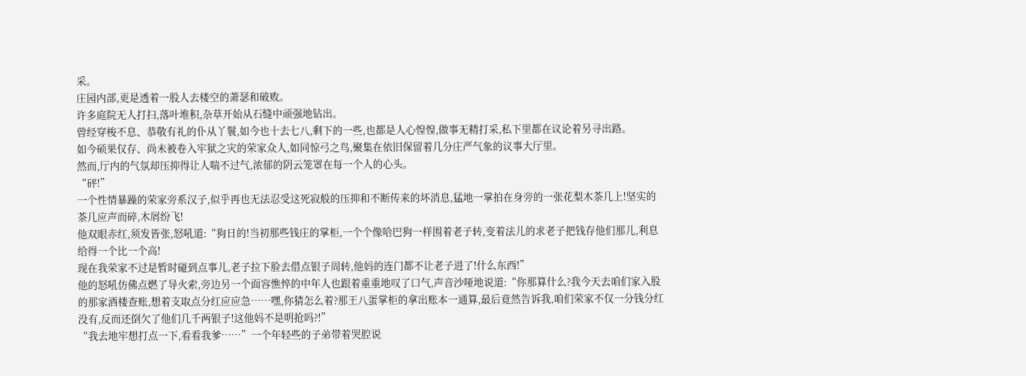采。
庄园内部,更是透着一股人去楼空的萧瑟和破败。
许多庭院无人打扫,落叶堆积,杂草开始从石缝中顽强地钻出。
曾经穿梭不息、恭敬有礼的仆从丫鬟,如今也十去七八,剩下的一些,也都是人心惶惶,做事无精打采,私下里都在议论着另寻出路。
如今硕果仅存、尚未被卷入牢狱之灾的荣家众人,如同惊弓之鸟,聚集在依旧保留着几分庄严气象的议事大厅里。
然而,厅内的气氛却压抑得让人喘不过气,浓郁的阴云笼罩在每一个人的心头。
“砰!”
一个性情暴躁的荣家旁系汉子,似乎再也无法忍受这死寂般的压抑和不断传来的坏消息,猛地一掌拍在身旁的一张花梨木茶几上!坚实的茶几应声而碎,木屑纷飞!
他双眼赤红,须发皆张,怒吼道:“狗日的!当初那些钱庄的掌柜,一个个像哈巴狗一样围着老子转,变着法儿的求老子把钱存他们那儿,利息给得一个比一个高!
现在我荣家不过是暂时碰到点事儿,老子拉下脸去借点银子周转,他妈的连门都不让老子进了!什么东西!”
他的怒吼仿佛点燃了导火索,旁边另一个面容憔悴的中年人也跟着重重地叹了口气,声音沙哑地说道:“你那算什么?我今天去咱们家入股的那家酒楼查账,想着支取点分红应应急……嘿,你猜怎么着?那王八蛋掌柜的拿出账本一通算,最后竟然告诉我,咱们荣家不仅一分钱分红没有,反而还倒欠了他们几千两银子!这他妈不是明抢吗?!”
“我去地牢想打点一下,看看我爹……”一个年轻些的子弟带着哭腔说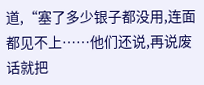道,“塞了多少银子都没用,连面都见不上……他们还说,再说废话就把